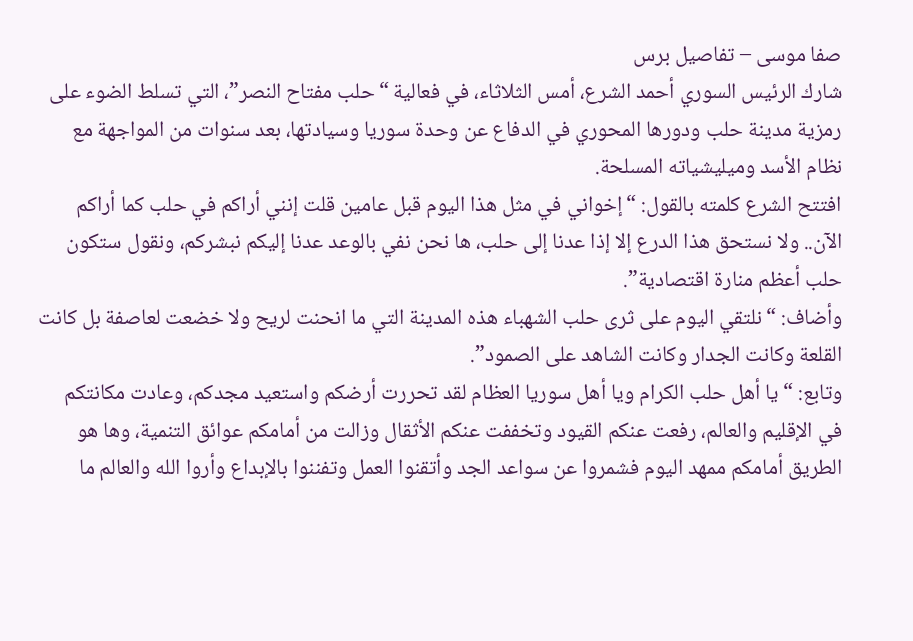صفا موسى – تفاصيل برس
شارك الرئيس السوري أحمد الشرع، أمس الثلاثاء، في فعالية “حلب مفتاح النصر”، التي تسلط الضوء على رمزية مدينة حلب ودورها المحوري في الدفاع عن وحدة سوريا وسيادتها، بعد سنوات من المواجهة مع نظام الأسد وميليشياته المسلحة.
افتتح الشرع كلمته بالقول: “إخواني في مثل هذا اليوم قبل عامين قلت إنني أراكم في حلب كما أراكم الآن.. ولا نستحق هذا الدرع إلا إذا عدنا إلى حلب، ها نحن نفي بالوعد عدنا إليكم نبشركم، ونقول ستكون حلب أعظم منارة اقتصادية”.
وأضاف: “نلتقي اليوم على ثرى حلب الشهباء هذه المدينة التي ما انحنت لريح ولا خضعت لعاصفة بل كانت القلعة وكانت الجدار وكانت الشاهد على الصمود”.
وتابع: “يا أهل حلب الكرام ويا أهل سوريا العظام لقد تحررت أرضكم واستعيد مجدكم، وعادت مكانتكم في الإقليم والعالم، رفعت عنكم القيود وتخففت عنكم الأثقال وزالت من أمامكم عوائق التنمية، وها هو الطريق أمامكم ممهد اليوم فشمروا عن سواعد الجد وأتقنوا العمل وتفننوا بالإبداع وأروا الله والعالم ما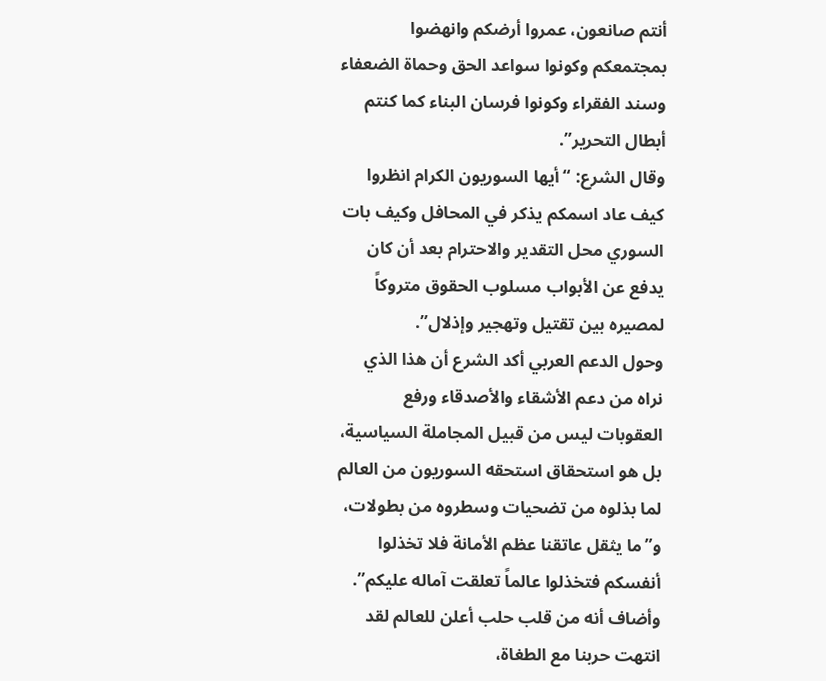أنتم صانعون، عمروا أرضكم وانهضوا بمجتمعكم وكونوا سواعد الحق وحماة الضعفاء وسند الفقراء وكونوا فرسان البناء كما كنتم أبطال التحرير”.
وقال الشرع: “أيها السوريون الكرام انظروا كيف عاد اسمكم يذكر في المحافل وكيف بات السوري محل التقدير والاحترام بعد أن كان يدفع عن الأبواب مسلوب الحقوق متروكاً لمصيره بين تقتيل وتهجير وإذلال”.
وحول الدعم العربي أكد الشرع أن هذا الذي نراه من دعم الأشقاء والأصدقاء ورفع العقوبات ليس من قبيل المجاملة السياسية، بل هو استحقاق استحقه السوريون من العالم لما بذلوه من تضحيات وسطروه من بطولات، و”ما يثقل عاتقنا عظم الأمانة فلا تخذلوا أنفسكم فتخذلوا عالماً تعلقت آماله عليكم”.
وأضاف أنه من قلب حلب أعلن للعالم لقد انتهت حربنا مع الطغاة،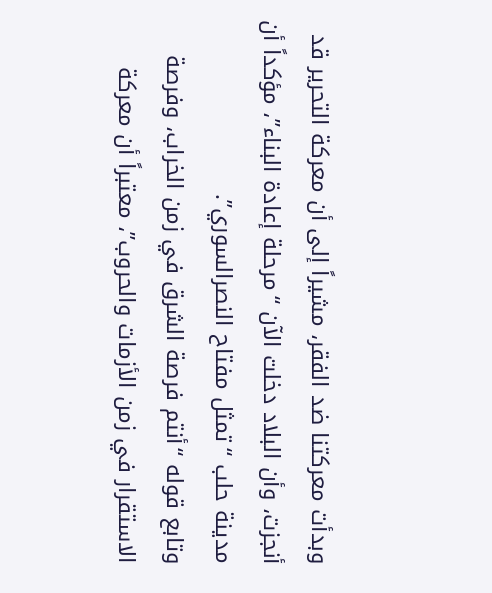وبدأت معركتنا ضد الفقر، مشيراً إلى أن معركة التحرير قد أنجزت، وأن البلاد دخلت الآن “مرحلة إعادة البناء”، مؤكداً أن مدينة حلب “تمثل مفتاح النصرالسوري”.
وتابع قوله “أنتم فرصة الشرق في زمن الخراب، وفرصة الاستقرار في زمن الأزمات والحروب”، معتبراً أن معركة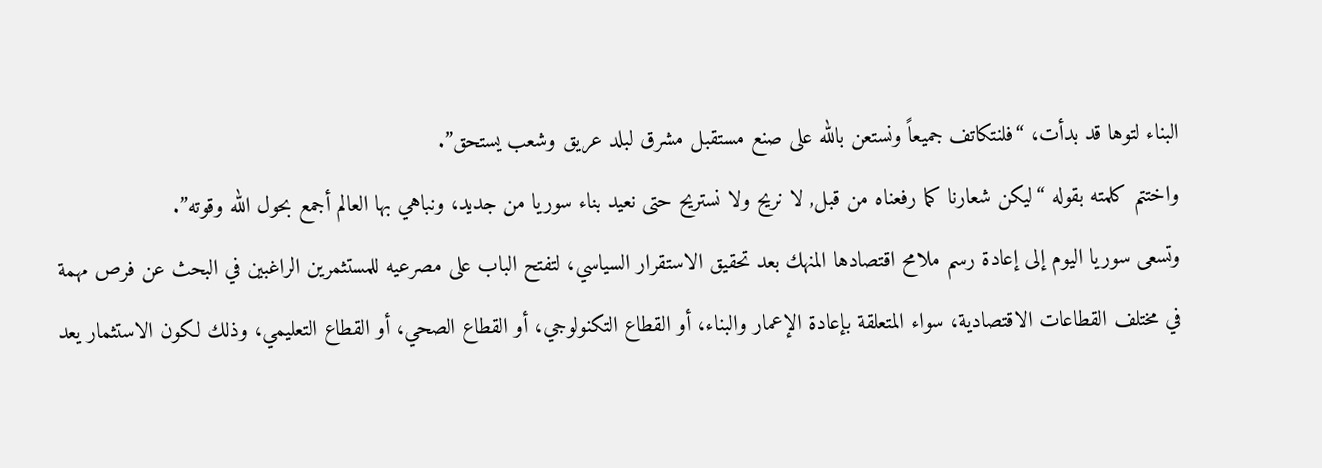البناء لتوها قد بدأت، “فلنتكاتف جميعاً ونستعن بالله على صنع مستقبل مشرق لبلد عريق وشعب يستحق”.
واختتم كلمته بقوله “ليكن شعارنا كما رفعناه من قبل, لا نريح ولا نستريح حتى نعيد بناء سوريا من جديد، ونباهي بها العالم أجمع بحول الله وقوته”.
وتسعى سوريا اليوم إلى إعادة رسم ملامح اقتصادها المنهك بعد تحقيق الاستقرار السياسي، لتفتح الباب على مصرعيه للمستثمرين الراغبين في البحث عن فرص مهمة في مختلف القطاعات الاقتصادية، سواء المتعلقة بإعادة الإعمار والبناء، أو القطاع التكنولوجي، أو القطاع الصحي، أو القطاع التعليمي، وذلك لكون الاستثمار يعد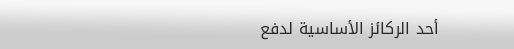أحد الركائز الأساسية لدفع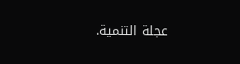عجلة التنمية.